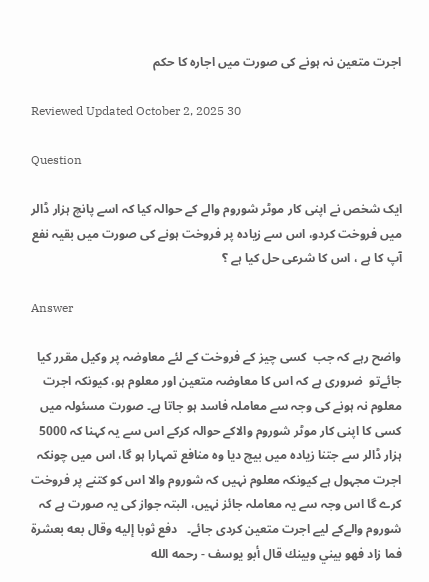اجرت متعین نہ ہونے کی صورت میں اجارہ کا حکم

Reviewed Updated October 2, 2025 30

Question

ایک شخص نے اپنی کار موٹر شوروم والے کے حوالہ کیا کہ اسے پانچ ہزار ڈالر میں فروخت کردو، اس سے زیادہ پر فروخت ہونے کی صورت میں بقیہ نفع آپ کا ہے ، اس کا شرعی حل کیا ہے ؟

Answer

واضح رہے کہ جب  کسی چیز کے فروخت کے لئے معاوضہ پر وکیل مقرر کیا جائےتو  ضروری ہے کہ اس کا معاوضہ متعین اور معلوم ہو، کیونکہ اجرت معلوم نہ ہونے کی وجہ سے معاملہ فاسد ہو جاتا ہے۔ صورت مسئولہ میں کسی کا اپنی کار موٹر شوروم والاکے حوالہ کرکے اس سے یہ کہنا کہ 5000 ہزار ڈالر سے جتنا زیادہ میں بیچ دیا وہ منافع تمہارا ہو گا، اس میں چونکہ اجرت مجہول ہے کیونکہ معلوم نہیں کہ شوروم والا اس کو کتنے پر فروخت کرے گا اس وجہ سے یہ معاملہ جائز نہیں، البتہ جواز کی یہ صورت ہے کہ شوروم والےکے لیے اجرت متعین کردی جائے۔   دفع ثوبا إليه وقال بعه بعشرة فما زاد فهو بيني وبينك قال أبو يوسف - رحمه الله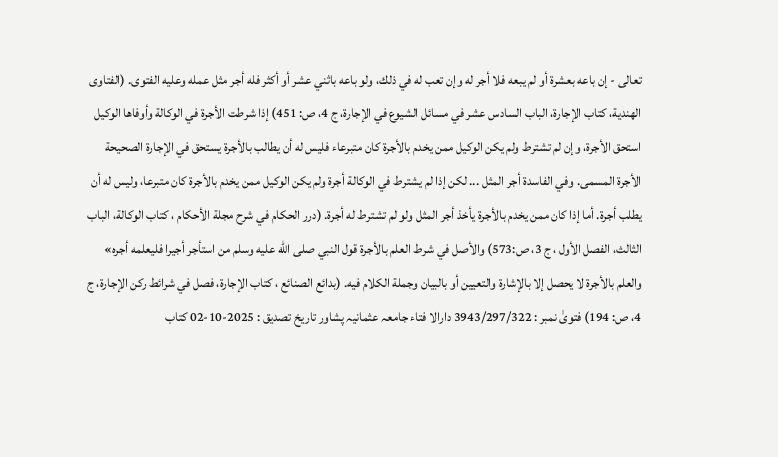تعالى - إن باعه بعشرة أو لم يبعه فلا أجر له وإن تعب له في ذلك، ولو باعه باثني عشر أو أكثر فله أجر مثل عمله وعليه الفتوى. (الفتاوى الهندية، كتاب الإجارة، الباب السادس عشر في مسائل الشيوع في الإجارة، ج 4، ص: 451) إذا شرطت الأجرة في الوكالة وأوفاها الوكيل استحق الأجرة، وإن لم تشترط ولم يكن الوكيل ممن يخدم بالأجرة كان متبرعاء فليس له أن يطالب بالأجرة يستحق في الإجارة الصحيحة الأجرة المسمى. وفي الفاسدة أجر المثل ... لكن إذا لم يشترط في الوكالة أجرة ولم يكن الوكيل ممن يخدم بالأجرة كان متبرعا، وليس له أن يطلب أجرة. أما إذا كان ممن يخدم بالأجرة يأخذ أجر المثل ولو لم تشترط له أجرة. (درر الحكام في شرح مجلة الأحكام ، كتاب الوكالة، الباب الثالث، الفصل الأول ، ج 3، ص:573) والأصل في شرط العلم بالأجرة قول النبي صلى الله عليه وسلم من استأجر أجيرا فليعلمه أجره» والعلم بالأجرة لا يحصل إلا بالإشارة والتعيين أو بالبيان وجملة الكلام فيه. (بدائع الصنائع ، كتاب الإجارة، فصل في شرائط ركن الإجارة، ج 4، ص: 194) فتویٰ نمبر : 3943/297/322 دارالا فتاء جامعہ عثمانیہ پشاور تاریخ تصدیق : 2025-10-02 کتاب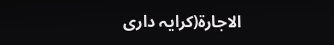الاجارۃ(کرایہ داری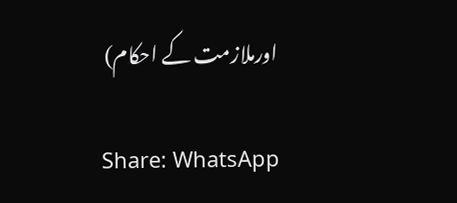اورملازمت کے احکام)

Share: WhatsApp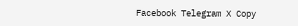Facebook Telegram X Copy